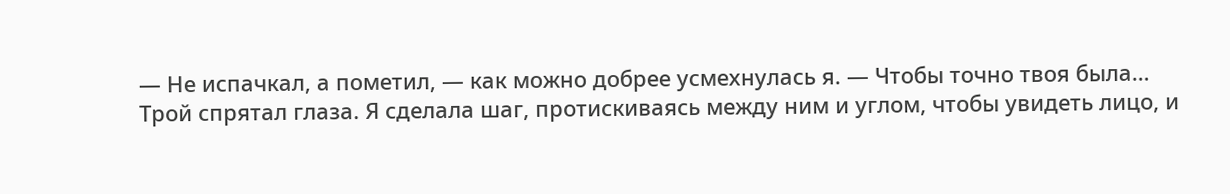— Не испачкал, а пометил, — как можно добрее усмехнулась я. — Чтобы точно твоя была…
Трой спрятал глаза. Я сделала шаг, протискиваясь между ним и углом, чтобы увидеть лицо, и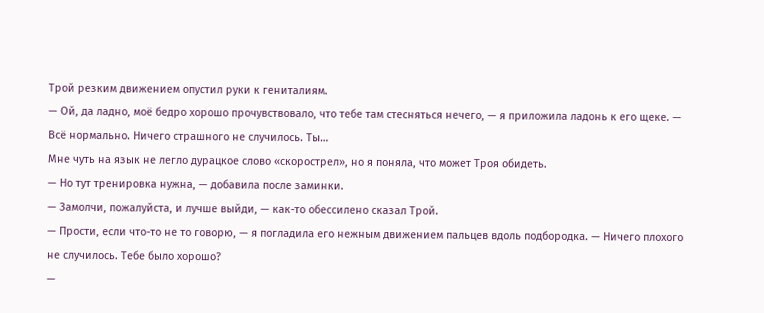Трой резким движением опустил руки к гениталиям.
— Ой, да ладно, моё бедро хорошо прочувствовало, что тебе там стесняться нечего, — я приложила ладонь к его щеке. — Всё нормально. Ничего страшного не случилось. Ты…
Мне чуть на язык не легло дурацкое слово «скорострел», но я поняла, что может Троя обидеть.
— Но тут тренировка нужна, — добавила после заминки.
— Замолчи, пожалуйста, и лучше выйди, — как-то обессилено сказал Трой.
— Прости, если что-то не то говорю, — я погладила его нежным движением пальцев вдоль подбородка. — Ничего плохого не случилось. Тебе было хорошо?
—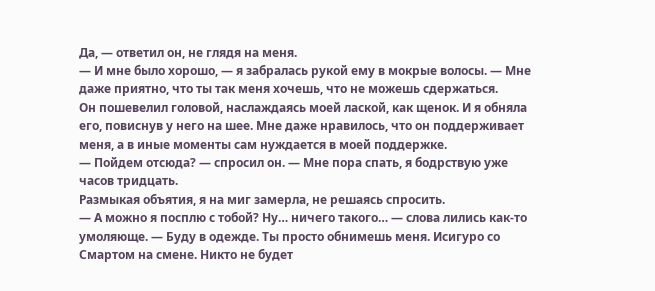Да, — ответил он, не глядя на меня.
— И мне было хорошо, — я забралась рукой ему в мокрые волосы. — Мне даже приятно, что ты так меня хочешь, что не можешь сдержаться.
Он пошевелил головой, наслаждаясь моей лаской, как щенок. И я обняла его, повиснув у него на шее. Мне даже нравилось, что он поддерживает меня, а в иные моменты сам нуждается в моей поддержке.
— Пойдем отсюда? — спросил он. — Мне пора спать, я бодрствую уже часов тридцать.
Размыкая объятия, я на миг замерла, не решаясь спросить.
— А можно я посплю с тобой? Ну… ничего такого… — слова лились как-то умоляюще. — Буду в одежде. Ты просто обнимешь меня. Исигуро со Смартом на смене. Никто не будет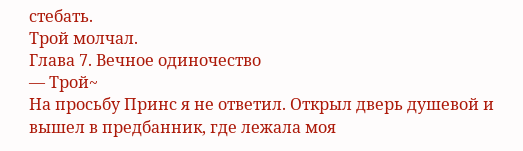стебать.
Трой молчал.
Глава 7. Вечное одиночество
— Трой~
На просьбу Принс я не ответил. Открыл дверь душевой и вышел в предбанник, где лежала моя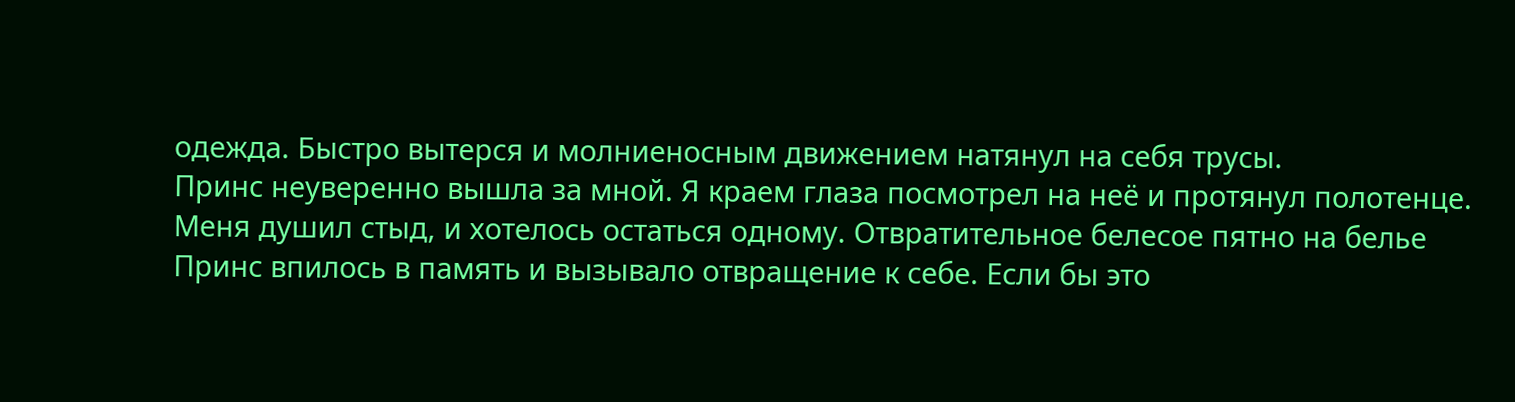одежда. Быстро вытерся и молниеносным движением натянул на себя трусы.
Принс неуверенно вышла за мной. Я краем глаза посмотрел на неё и протянул полотенце.
Меня душил стыд, и хотелось остаться одному. Отвратительное белесое пятно на белье Принс впилось в память и вызывало отвращение к себе. Если бы это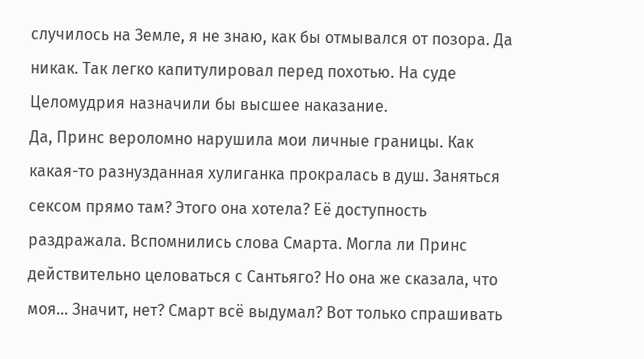случилось на Земле, я не знаю, как бы отмывался от позора. Да никак. Так легко капитулировал перед похотью. На суде Целомудрия назначили бы высшее наказание.
Да, Принс вероломно нарушила мои личные границы. Как какая-то разнузданная хулиганка прокралась в душ. Заняться сексом прямо там? Этого она хотела? Её доступность раздражала. Вспомнились слова Смарта. Могла ли Принс действительно целоваться с Сантьяго? Но она же сказала, что моя… Значит, нет? Смарт всё выдумал? Вот только спрашивать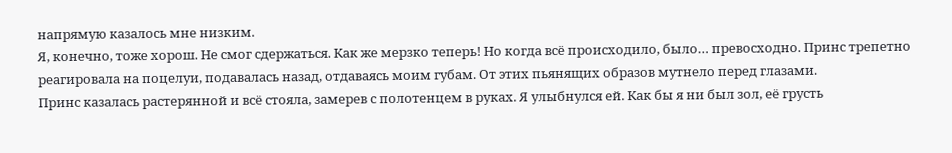напрямую казалось мне низким.
Я, конечно, тоже хорош. Не смог сдержаться. Как же мерзко теперь! Но когда всё происходило, было… превосходно. Принс трепетно реагировала на поцелуи, подавалась назад, отдаваясь моим губам. От этих пьянящих образов мутнело перед глазами.
Принс казалась растерянной и всё стояла, замерев с полотенцем в руках. Я улыбнулся ей. Как бы я ни был зол, её грусть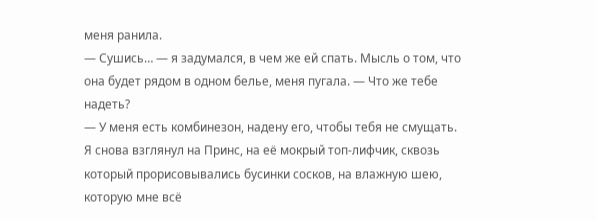меня ранила.
— Сушись… — я задумался, в чем же ей спать. Мысль о том, что она будет рядом в одном белье, меня пугала. — Что же тебе надеть?
— У меня есть комбинезон, надену его, чтобы тебя не смущать.
Я снова взглянул на Принс, на её мокрый топ-лифчик, сквозь который прорисовывались бусинки сосков, на влажную шею, которую мне всё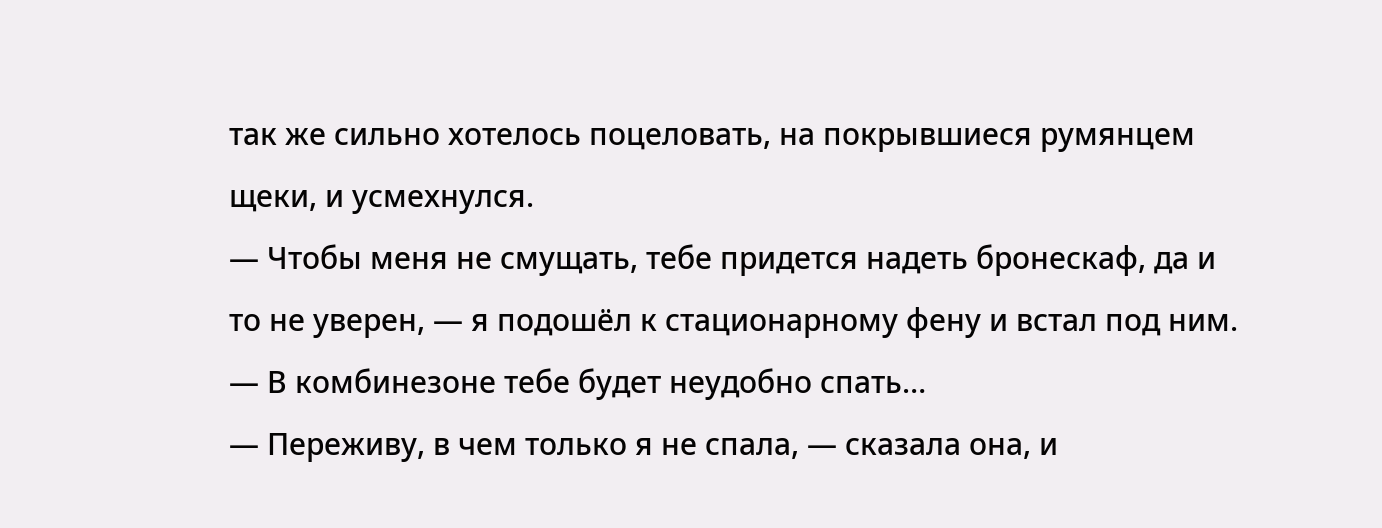так же сильно хотелось поцеловать, на покрывшиеся румянцем щеки, и усмехнулся.
— Чтобы меня не смущать, тебе придется надеть бронескаф, да и то не уверен, — я подошёл к стационарному фену и встал под ним. — В комбинезоне тебе будет неудобно спать…
— Переживу, в чем только я не спала, — сказала она, и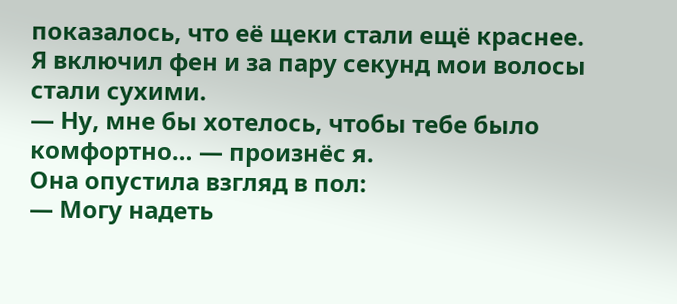показалось, что её щеки стали ещё краснее.
Я включил фен и за пару секунд мои волосы стали сухими.
— Ну, мне бы хотелось, чтобы тебе было комфортно… — произнёс я.
Она опустила взгляд в пол:
— Могу надеть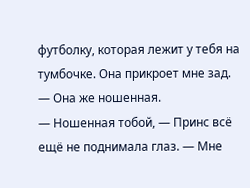футболку, которая лежит у тебя на тумбочке. Она прикроет мне зад.
— Она же ношенная.
— Ношенная тобой, — Принс всё ещё не поднимала глаз. — Мне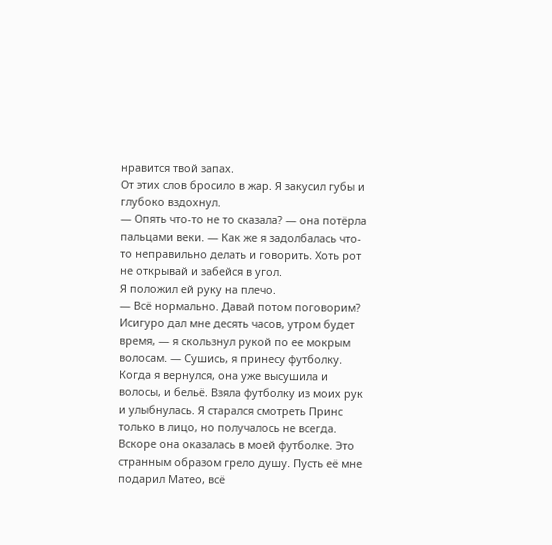нравится твой запах.
От этих слов бросило в жар. Я закусил губы и глубоко вздохнул.
— Опять что-то не то сказала? — она потёрла пальцами веки. — Как же я задолбалась что-то неправильно делать и говорить. Хоть рот не открывай и забейся в угол.
Я положил ей руку на плечо.
— Всё нормально. Давай потом поговорим? Исигуро дал мне десять часов, утром будет время, — я скользнул рукой по ее мокрым волосам. — Сушись, я принесу футболку.
Когда я вернулся, она уже высушила и волосы, и бельё. Взяла футболку из моих рук и улыбнулась. Я старался смотреть Принс только в лицо, но получалось не всегда. Вскоре она оказалась в моей футболке. Это странным образом грело душу. Пусть её мне подарил Матео, всё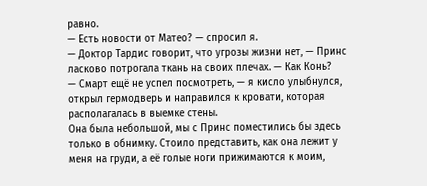равно.
— Есть новости от Матео? — спросил я.
— Доктор Тардис говорит, что угрозы жизни нет, — Принс ласково потрогала ткань на своих плечах. — Как Конь?
— Смарт ещё не успел посмотреть, — я кисло улыбнулся, открыл гермодверь и направился к кровати, которая располагалась в выемке стены.
Она была небольшой, мы с Принс поместились бы здесь только в обнимку. Стоило представить, как она лежит у меня на груди, а её голые ноги прижимаются к моим,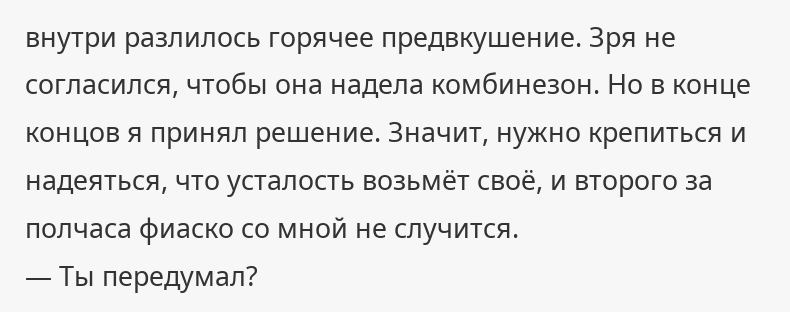внутри разлилось горячее предвкушение. Зря не согласился, чтобы она надела комбинезон. Но в конце концов я принял решение. Значит, нужно крепиться и надеяться, что усталость возьмёт своё, и второго за полчаса фиаско со мной не случится.
— Ты передумал?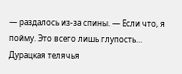— раздалось из-за спины. — Если что, я пойму. Это всего лишь глупость… Дурацкая телячья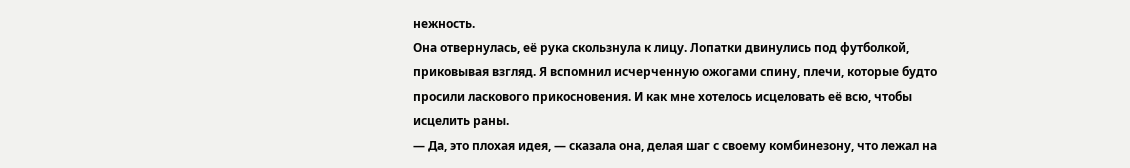нежность.
Она отвернулась, её рука скользнула к лицу. Лопатки двинулись под футболкой, приковывая взгляд. Я вспомнил исчерченную ожогами спину, плечи, которые будто просили ласкового прикосновения. И как мне хотелось исцеловать её всю, чтобы исцелить раны.
— Да, это плохая идея, — сказала она, делая шаг с своему комбинезону, что лежал на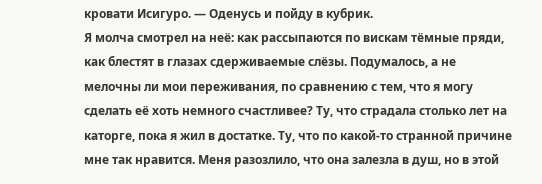кровати Исигуро. — Оденусь и пойду в кубрик.
Я молча смотрел на неё: как рассыпаются по вискам тёмные пряди, как блестят в глазах сдерживаемые слёзы. Подумалось, а не мелочны ли мои переживания, по сравнению с тем, что я могу сделать её хоть немного счастливее? Ту, что страдала столько лет на каторге, пока я жил в достатке. Ту, что по какой-то странной причине мне так нравится. Меня разозлило, что она залезла в душ, но в этой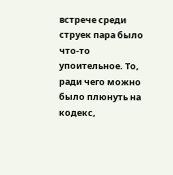встрече среди струек пара было что-то упоительное. То, ради чего можно было плюнуть на кодекс,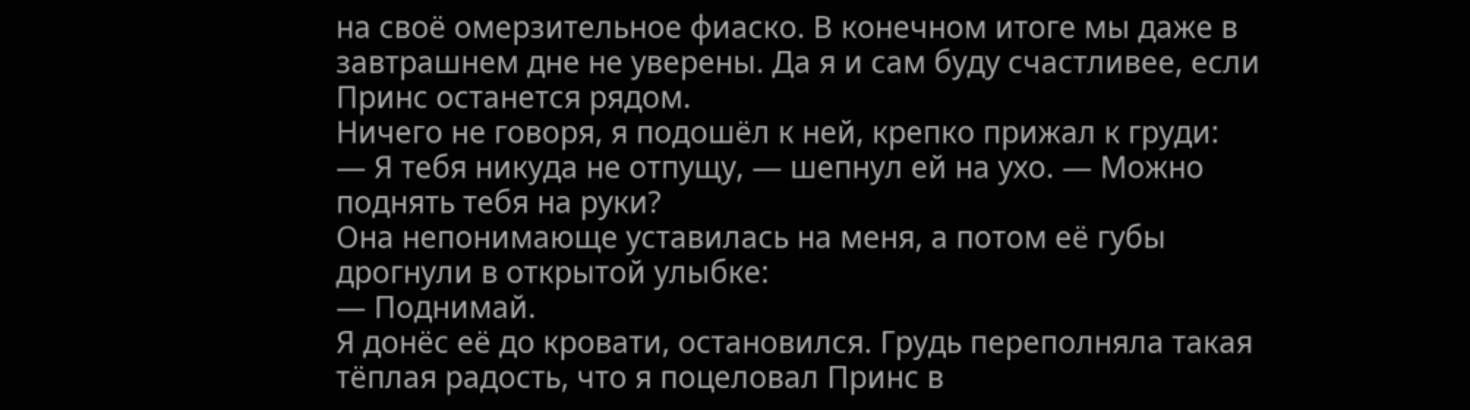на своё омерзительное фиаско. В конечном итоге мы даже в завтрашнем дне не уверены. Да я и сам буду счастливее, если Принс останется рядом.
Ничего не говоря, я подошёл к ней, крепко прижал к груди:
— Я тебя никуда не отпущу, — шепнул ей на ухо. — Можно поднять тебя на руки?
Она непонимающе уставилась на меня, а потом её губы дрогнули в открытой улыбке:
— Поднимай.
Я донёс её до кровати, остановился. Грудь переполняла такая тёплая радость, что я поцеловал Принс в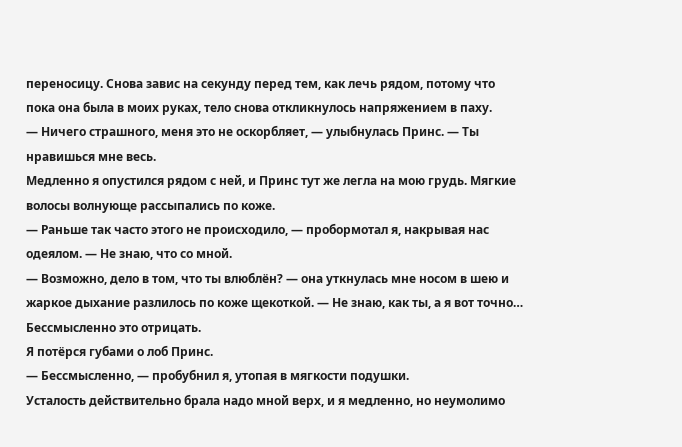переносицу. Снова завис на секунду перед тем, как лечь рядом, потому что пока она была в моих руках, тело снова откликнулось напряжением в паху.
— Ничего страшного, меня это не оскорбляет, — улыбнулась Принс. — Ты нравишься мне весь.
Медленно я опустился рядом с ней, и Принс тут же легла на мою грудь. Мягкие волосы волнующе рассыпались по коже.
— Раньше так часто этого не происходило, — пробормотал я, накрывая нас одеялом. — Не знаю, что со мной.
— Возможно, дело в том, что ты влюблён? — она уткнулась мне носом в шею и жаркое дыхание разлилось по коже щекоткой. — Не знаю, как ты, а я вот точно… Бессмысленно это отрицать.
Я потёрся губами о лоб Принс.
— Бессмысленно, — пробубнил я, утопая в мягкости подушки.
Усталость действительно брала надо мной верх, и я медленно, но неумолимо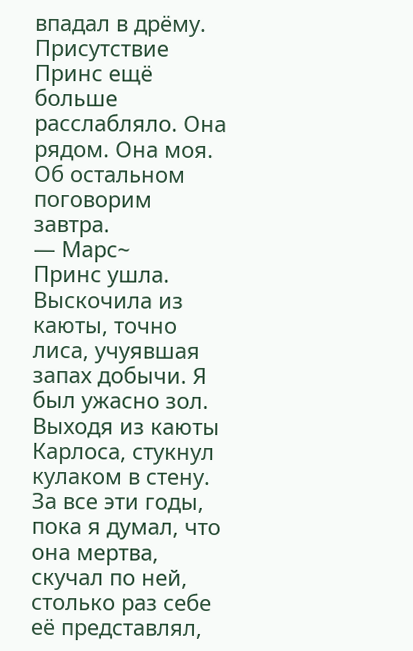впадал в дрёму. Присутствие Принс ещё больше расслабляло. Она рядом. Она моя. Об остальном поговорим завтра.
— Марс~
Принс ушла. Выскочила из каюты, точно лиса, учуявшая запах добычи. Я был ужасно зол. Выходя из каюты Карлоса, стукнул кулаком в стену. За все эти годы, пока я думал, что она мертва, скучал по ней, столько раз себе её представлял,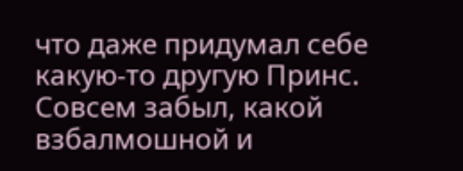что даже придумал себе какую-то другую Принс. Совсем забыл, какой взбалмошной и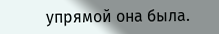упрямой она была.